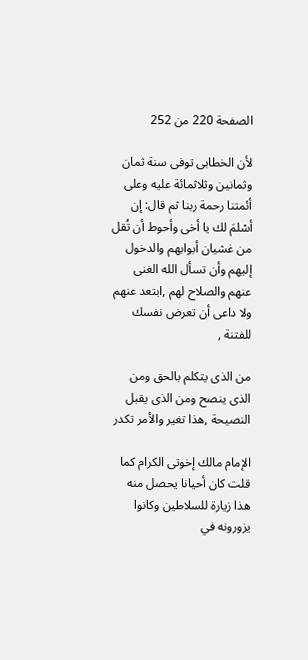الصفحة 220 من 252

لأن الخطابى توفى سنة ثمان وثمانين وثلاثمائة عليه وعلى أئمتنا رحمة ربنا ثم قال: إن أسْلمَ لك يا أخى وأحوط أن تُقل من غشيان أبوابهم والدخول إليهم وأن تسأل الله الغنى عنهم والصلاح لهم ,ابتعد عنهم ولا داعى أن تعرض نفسك للفتنة ,

من الذى يتكلم بالحق ومن الذى ينصح ومن الذى يقبل النصيحة ,هذا تغير والأمر تكدر

الإمام مالك إخوتى الكرام كما قلت كان أحيانا يحصل منه هذا زيارة للسلاطين وكانوا يزورونه في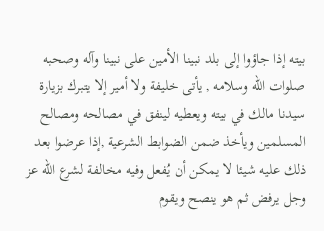بيته إذا جاؤوا إلى بلد نبينا الأمين على نبينا وآله وصحبه صلوات الله وسلامه , يأتى خليفة ولا أمير إلا يتبرك بزيارة سيدنا مالك في بيته ويعطيه لينفق في مصالحه ومصالح المسلمين ويأخذ ضمن الضوابط الشرعية ,إذا عرضوا بعد ذلك عليه شيئا لا يمكن أن يُفعل وفيه مخالفة لشرع الله عز وجل يرفض ثم هو ينصح ويقوم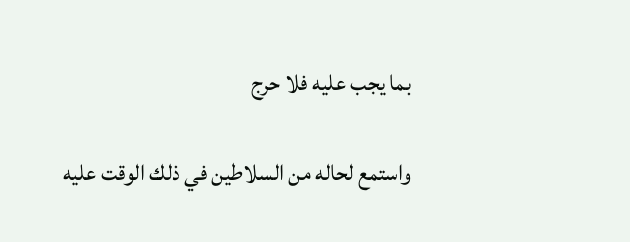بما يجب عليه فلا حرج

واستمع لحاله من السلاطين في ذلك الوقت عليه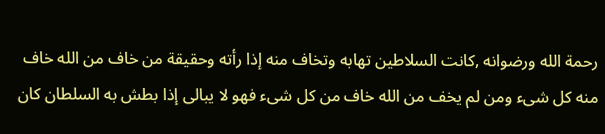رحمة الله ورضوانه ,كانت السلاطين تهابه وتخاف منه إذا رأته وحقيقة من خاف من الله خاف منه كل شىء ومن لم يخف من الله خاف من كل شىء فهو لا يبالى إذا بطش به السلطان كان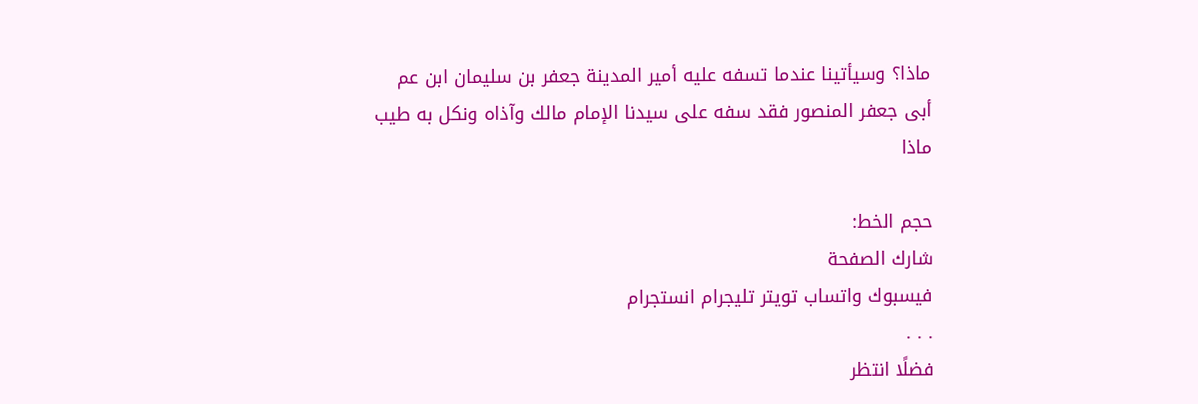ماذا؟ وسيأتينا عندما تسفه عليه أمير المدينة جعفر بن سليمان ابن عم أبى جعفر المنصور فقد سفه على سيدنا الإمام مالك وآذاه ونكل به طيب ماذا

حجم الخط:
شارك الصفحة
فيسبوك واتساب تويتر تليجرام انستجرام
. . .
فضلًا انتظر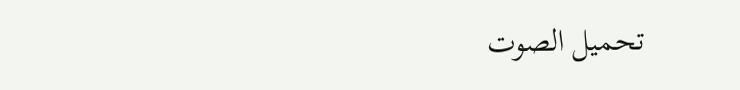تحميل الصوت